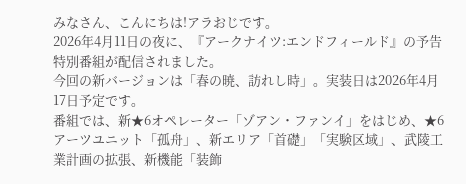みなさん、こんにちは!アラおじです。
2026年4月11日の夜に、『アークナイツ:エンドフィールド』の予告特別番組が配信されました。
今回の新バージョンは「春の暁、訪れし時」。実装日は2026年4月17日予定です。
番組では、新★6オペレーター「ゾアン・ファンイ」をはじめ、★6アーツユニット「孤舟」、新エリア「首礎」「実験区域」、武陵工業計画の拡張、新機能「装飾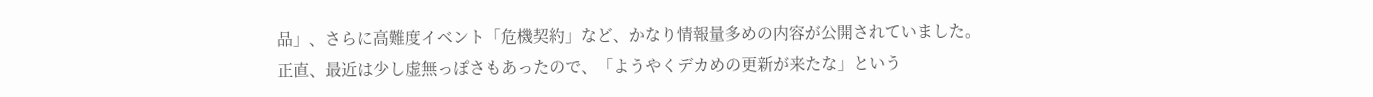品」、さらに高難度イベント「危機契約」など、かなり情報量多めの内容が公開されていました。
正直、最近は少し虚無っぽさもあったので、「ようやくデカめの更新が来たな」という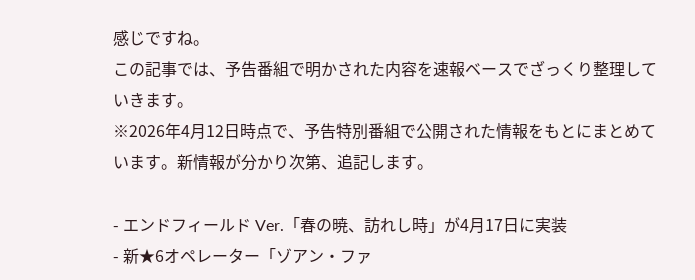感じですね。
この記事では、予告番組で明かされた内容を速報ベースでざっくり整理していきます。
※2026年4月12日時点で、予告特別番組で公開された情報をもとにまとめています。新情報が分かり次第、追記します。

- エンドフィールド Ver.「春の暁、訪れし時」が4月17日に実装
- 新★6オペレーター「ゾアン・ファ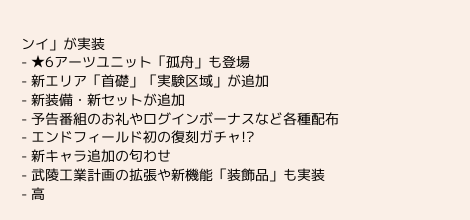ンイ」が実装
- ★6アーツユニット「孤舟」も登場
- 新エリア「首礎」「実験区域」が追加
- 新装備・新セットが追加
- 予告番組のお礼やログインボーナスなど各種配布
- エンドフィールド初の復刻ガチャ!?
- 新キャラ追加の匂わせ
- 武陵工業計画の拡張や新機能「装飾品」も実装
- 高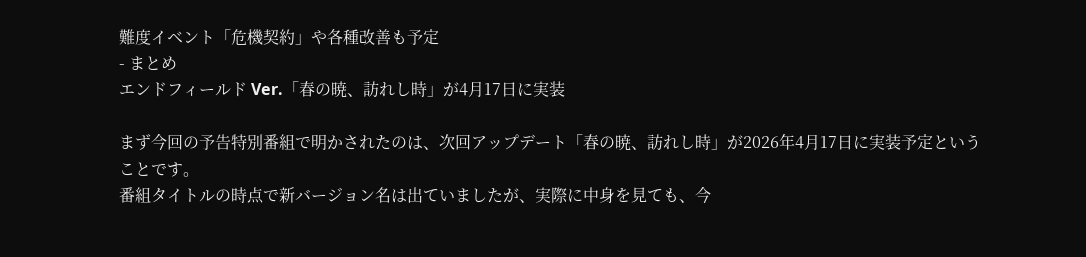難度イベント「危機契約」や各種改善も予定
- まとめ
エンドフィールド Ver.「春の暁、訪れし時」が4月17日に実装

まず今回の予告特別番組で明かされたのは、次回アップデート「春の暁、訪れし時」が2026年4月17日に実装予定ということです。
番組タイトルの時点で新バージョン名は出ていましたが、実際に中身を見ても、今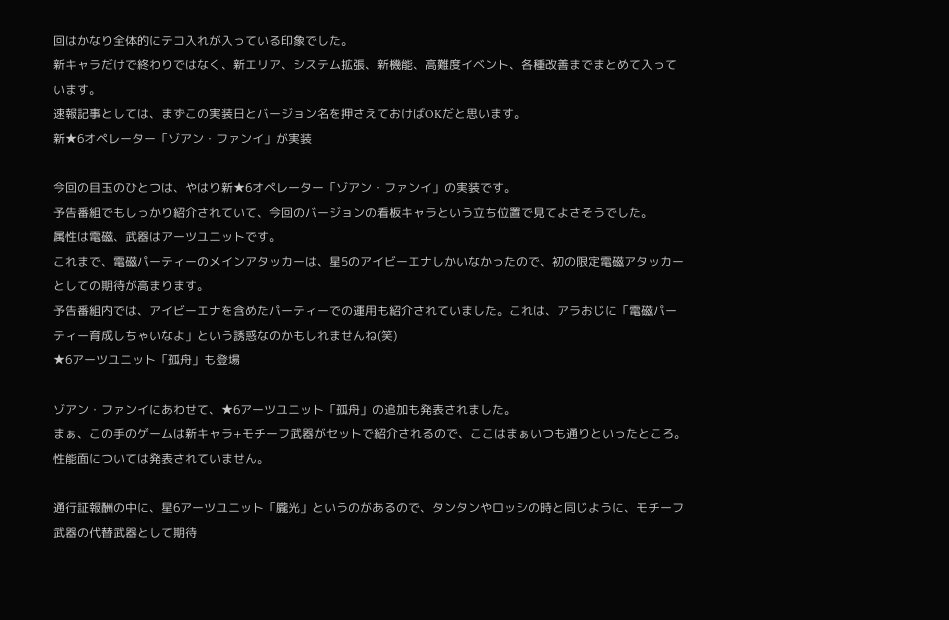回はかなり全体的にテコ入れが入っている印象でした。
新キャラだけで終わりではなく、新エリア、システム拡張、新機能、高難度イベント、各種改善までまとめて入っています。
速報記事としては、まずこの実装日とバージョン名を押さえておけばOKだと思います。
新★6オペレーター「ゾアン・ファンイ」が実装

今回の目玉のひとつは、やはり新★6オペレーター「ゾアン・ファンイ」の実装です。
予告番組でもしっかり紹介されていて、今回のバージョンの看板キャラという立ち位置で見てよさそうでした。
属性は電磁、武器はアーツユニットです。
これまで、電磁パーティーのメインアタッカーは、星5のアイビーエナしかいなかったので、初の限定電磁アタッカーとしての期待が高まります。
予告番組内では、アイビーエナを含めたパーティーでの運用も紹介されていました。これは、アラおじに「電磁パーティー育成しちゃいなよ」という誘惑なのかもしれませんね(笑)
★6アーツユニット「孤舟」も登場

ゾアン・ファンイにあわせて、★6アーツユニット「孤舟」の追加も発表されました。
まぁ、この手のゲームは新キャラ+モチーフ武器がセットで紹介されるので、ここはまぁいつも通りといったところ。性能面については発表されていません。

通行証報酬の中に、星6アーツユニット「朧光」というのがあるので、タンタンやロッシの時と同じように、モチーフ武器の代替武器として期待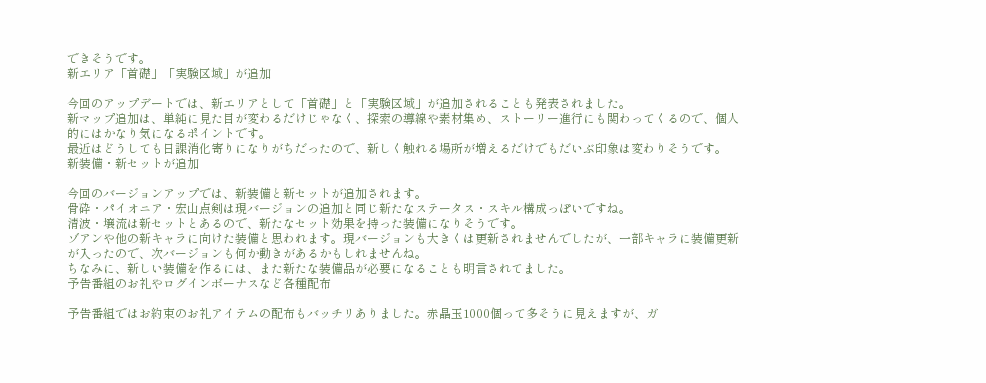できそうです。
新エリア「首礎」「実験区域」が追加

今回のアップデートでは、新エリアとして「首礎」と「実験区域」が追加されることも発表されました。
新マップ追加は、単純に見た目が変わるだけじゃなく、探索の導線や素材集め、ストーリー進行にも関わってくるので、個人的にはかなり気になるポイントです。
最近はどうしても日課消化寄りになりがちだったので、新しく触れる場所が増えるだけでもだいぶ印象は変わりそうです。
新装備・新セットが追加

今回のバージョンアップでは、新装備と新セットが追加されます。
骨砕・パイオニア・宏山点剣は現バージョンの追加と同じ新たなステータス・スキル構成っぽいですね。
清波・壌流は新セットとあるので、新たなセット効果を持った装備になりそうです。
ゾアンや他の新キャラに向けた装備と思われます。現バージョンも大きくは更新されませんでしたが、一部キャラに装備更新が入ったので、次バージョンも何か動きがあるかもしれませんね。
ちなみに、新しい装備を作るには、また新たな装備品が必要になることも明言されてました。
予告番組のお礼やログインボーナスなど各種配布

予告番組ではお約束のお礼アイテムの配布もバッチリありました。赤晶玉1000個って多そうに見えますが、ガ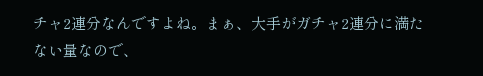チャ2連分なんですよね。まぁ、大手がガチャ2連分に満たない量なので、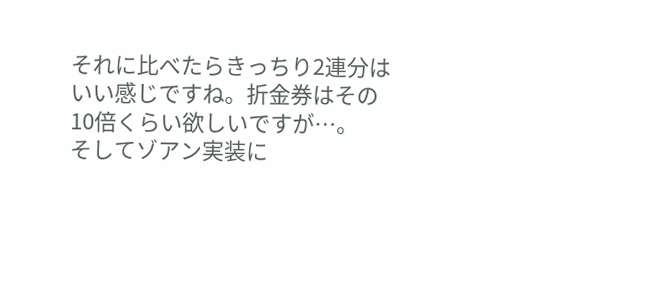それに比べたらきっちり2連分はいい感じですね。折金券はその10倍くらい欲しいですが…。
そしてゾアン実装に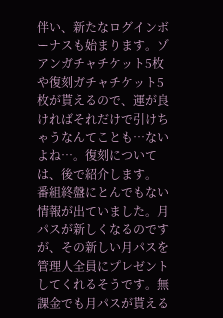伴い、新たなログインボーナスも始まります。ゾアンガチャチケット5枚や復刻ガチャチケット5枚が貰えるので、運が良ければそれだけで引けちゃうなんてことも…ないよね…。復刻については、後で紹介します。
番組終盤にとんでもない情報が出ていました。月パスが新しくなるのですが、その新しい月パスを管理人全員にプレゼントしてくれるそうです。無課金でも月パスが貰える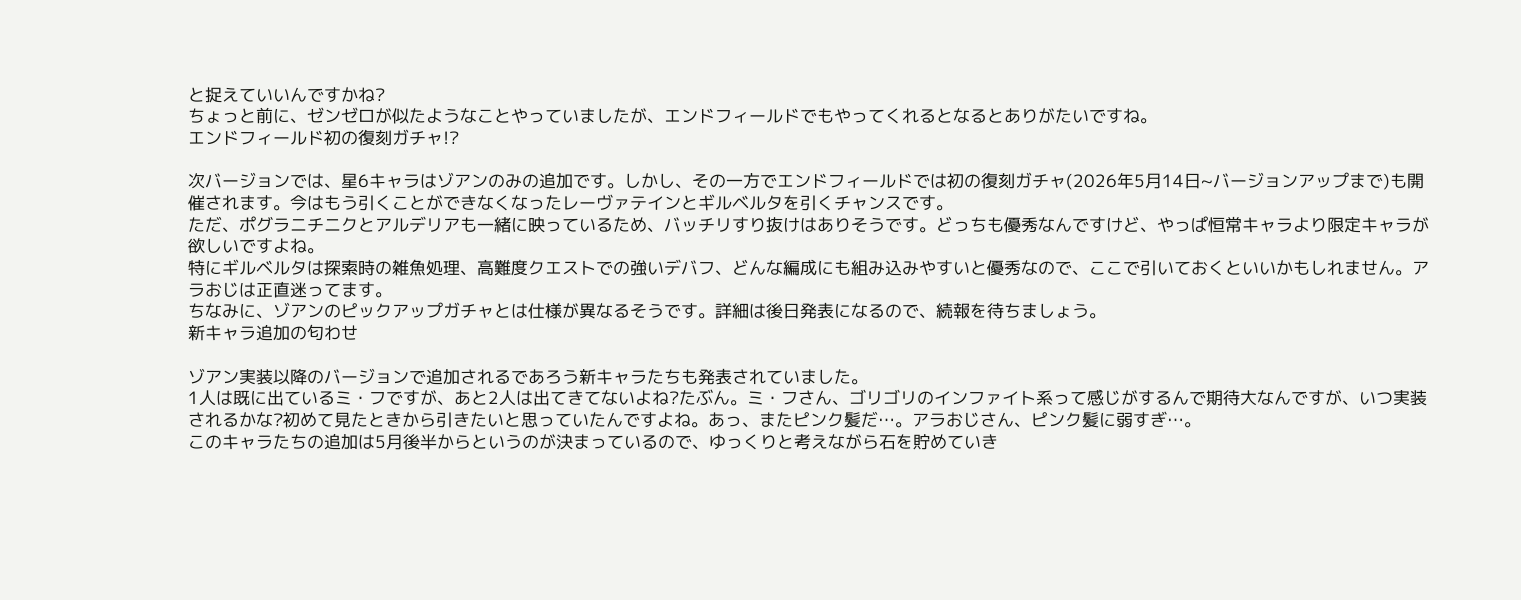と捉えていいんですかね?
ちょっと前に、ゼンゼロが似たようなことやっていましたが、エンドフィールドでもやってくれるとなるとありがたいですね。
エンドフィールド初の復刻ガチャ!?

次バージョンでは、星6キャラはゾアンのみの追加です。しかし、その一方でエンドフィールドでは初の復刻ガチャ(2026年5月14日~バージョンアップまで)も開催されます。今はもう引くことができなくなったレーヴァテインとギルベルタを引くチャンスです。
ただ、ポグラニチニクとアルデリアも一緒に映っているため、バッチリすり抜けはありそうです。どっちも優秀なんですけど、やっぱ恒常キャラより限定キャラが欲しいですよね。
特にギルベルタは探索時の雑魚処理、高難度クエストでの強いデバフ、どんな編成にも組み込みやすいと優秀なので、ここで引いておくといいかもしれません。アラおじは正直迷ってます。
ちなみに、ゾアンのピックアップガチャとは仕様が異なるそうです。詳細は後日発表になるので、続報を待ちましょう。
新キャラ追加の匂わせ

ゾアン実装以降のバージョンで追加されるであろう新キャラたちも発表されていました。
1人は既に出ているミ・フですが、あと2人は出てきてないよね?たぶん。ミ・フさん、ゴリゴリのインファイト系って感じがするんで期待大なんですが、いつ実装されるかな?初めて見たときから引きたいと思っていたんですよね。あっ、またピンク髪だ…。アラおじさん、ピンク髪に弱すぎ…。
このキャラたちの追加は5月後半からというのが決まっているので、ゆっくりと考えながら石を貯めていき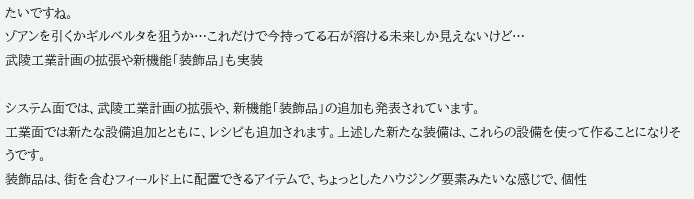たいですね。
ゾアンを引くかギルベルタを狙うか…これだけで今持ってる石が溶ける未来しか見えないけど…
武陵工業計画の拡張や新機能「装飾品」も実装

システム面では、武陵工業計画の拡張や、新機能「装飾品」の追加も発表されています。
工業面では新たな設備追加とともに、レシピも追加されます。上述した新たな装備は、これらの設備を使って作ることになりそうです。
装飾品は、街を含むフィールド上に配置できるアイテムで、ちょっとしたハウジング要素みたいな感じで、個性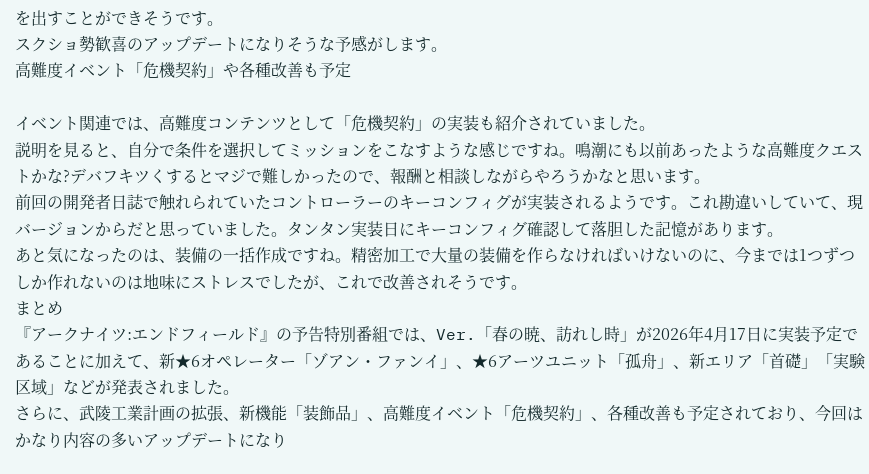を出すことができそうです。
スクショ勢歓喜のアップデートになりそうな予感がします。
高難度イベント「危機契約」や各種改善も予定

イベント関連では、高難度コンテンツとして「危機契約」の実装も紹介されていました。
説明を見ると、自分で条件を選択してミッションをこなすような感じですね。鳴潮にも以前あったような高難度クエストかな?デバフキツくするとマジで難しかったので、報酬と相談しながらやろうかなと思います。
前回の開発者日誌で触れられていたコントローラーのキーコンフィグが実装されるようです。これ勘違いしていて、現バージョンからだと思っていました。タンタン実装日にキーコンフィグ確認して落胆した記憶があります。
あと気になったのは、装備の一括作成ですね。精密加工で大量の装備を作らなければいけないのに、今までは1つずつしか作れないのは地味にストレスでしたが、これで改善されそうです。
まとめ
『アークナイツ:エンドフィールド』の予告特別番組では、Ver.「春の暁、訪れし時」が2026年4月17日に実装予定であることに加えて、新★6オペレーター「ゾアン・ファンイ」、★6アーツユニット「孤舟」、新エリア「首礎」「実験区域」などが発表されました。
さらに、武陵工業計画の拡張、新機能「装飾品」、高難度イベント「危機契約」、各種改善も予定されており、今回はかなり内容の多いアップデートになり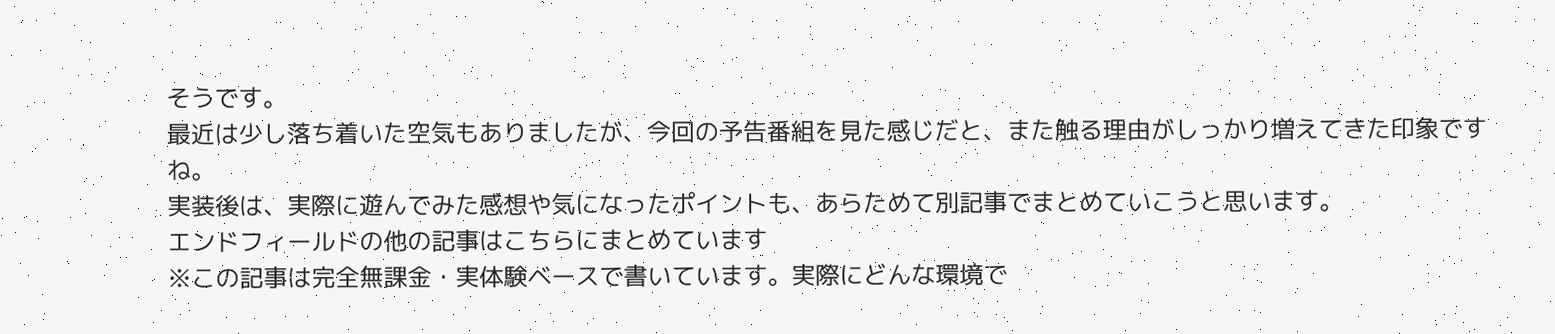そうです。
最近は少し落ち着いた空気もありましたが、今回の予告番組を見た感じだと、また触る理由がしっかり増えてきた印象ですね。
実装後は、実際に遊んでみた感想や気になったポイントも、あらためて別記事でまとめていこうと思います。
エンドフィールドの他の記事はこちらにまとめています
※この記事は完全無課金・実体験ベースで書いています。実際にどんな環境で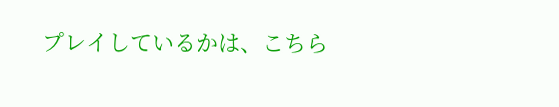プレイしているかは、こちら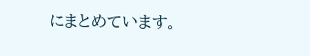にまとめています。